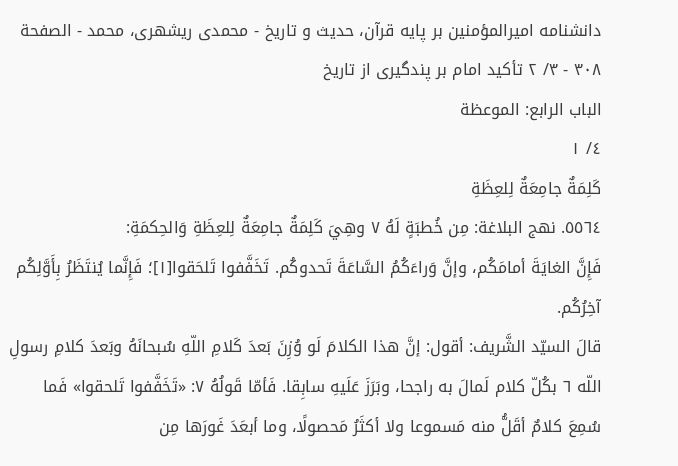دانشنامه اميرالمؤمنين بر پايه قرآن، حديث و تاريخ - محمدی ریشهری، محمد - الصفحة ٣٠٨ - ٣/ ٢ تأكيد امام بر پندگيرى از تاريخ
الباب الرابع: الموعظة
٤/ ١
كَلِمَةٌ جامِعَةٌ لِلعِظَةِ
٥٥٦٤. نهج البلاغة: مِن خُطبَةٍ لَهُ ٧ وهِيَ كَلِمَةٌ جامِعَةٌ لِلعِظَةِ وَالحِكمَةِ:
فَإِنَّ الغايَةَ أمامَكُم، وإنَّ وَراءَكُمُ السَّاعَةَ تَحدوكُم. تَخَفَّفوا تَلحَقوا[١]؛ فَإِنَّما يُنتَظَرُ بِأَوَّلِكُم آخِرُكُم.
قالَ السيّد الشَّريف: أقول: إنَّ هذا الكلامَ لَو وُزِنَ بَعدَ كَلامِ اللّهِ سُبحانَهُ وبَعدَ كلامِ رسولِ اللّه ٦ بكُلّ كلام لَمالَ به راجحا، وبَرَزَ عَلَيهِ سابِقا. فَأمّا قَولُهُ ٧: «تَخَفَّفوا تَلحقوا» فَما سُمِعَ كلامٌ أقَلُّ منه مَسموعا ولا أكثَرُ مَحصولًا، وما أبعَدَ غَورَها مِن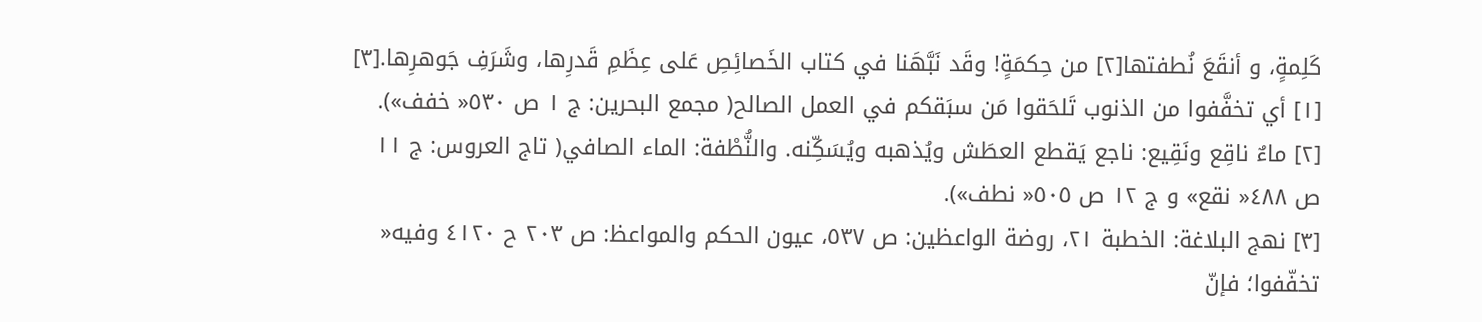كَلِمةٍ، و أنقَعَ نُطفتها[٢] من حِكمَةٍ! وقَد نَبَّهَنا في كتاب الخَصائِصِ عَلى عِظَمِ قَدرِها، وشَرَفِ جَوهرِها.[٣]
[١] أي تخفَّفوا من الذنوب تَلحَقوا مَن سبَقكم في العمل الصالح( مجمع البحرين: ج ١ ص ٥٣٠« خفف»).
[٢] ماءٌ ناقِع ونَقِيع: ناجع يَقطع العطَش ويُذهبه ويُسَكِّنه. والنُّطْفة: الماء الصافي( تاج العروس: ج ١١ ص ٤٨٨« نقع» و ج ١٢ ص ٥٠٥« نطف»).
[٣] نهج البلاغة: الخطبة ٢١، روضة الواعظين: ص ٥٣٧، عيون الحكم والمواعظ: ص ٢٠٣ ح ٤١٢٠ وفيه« تخفّفوا؛ فإنّ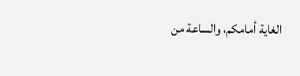الغاية أمامكم، والساعة من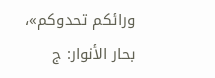ورائكم تحدوكم»، بحار الأنوار: ج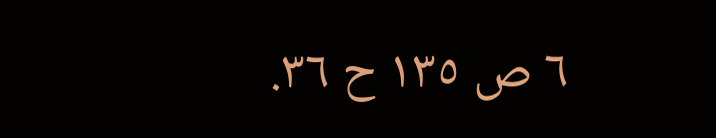٦ ص ١٣٥ ح ٣٦.